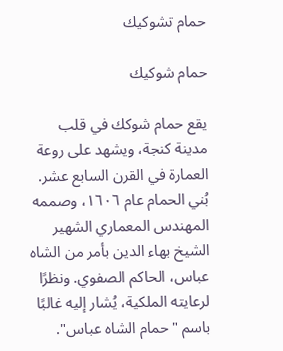حمام تشوكيك

حمام شوكيك

يقع حمام شوكك في قلب مدينة كنجة، ويشهد على روعة العمارة في القرن السابع عشر. بُني الحمام عام ١٦٠٦، وصممه المهندس المعماري الشهير الشيخ بهاء الدين بأمر من الشاه عباس، الحاكم الصفوي. ونظرًا لرعايته الملكية، يُشار إليه غالبًا باسم "حمام الشاه عباس".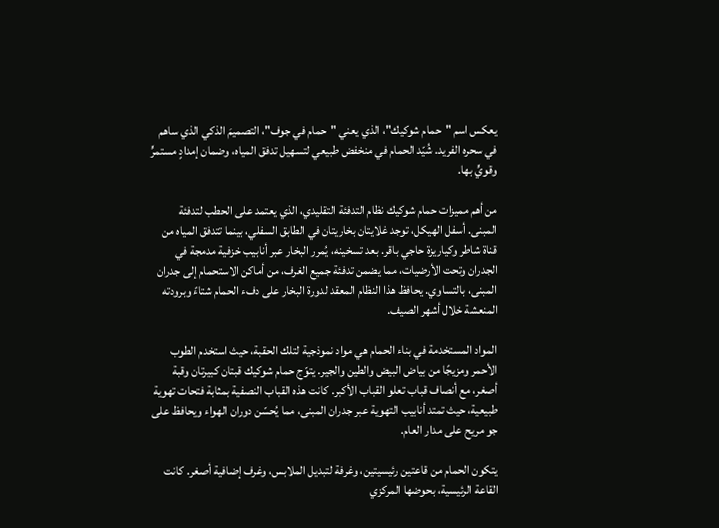يعكس اسم "حمام شوكيك"، الذي يعني "حمام في جوف"، التصميمَ الذكي الذي ساهم في سحره الفريد. شُيّد الحمام في منخفض طبيعي لتسهيل تدفق المياه، وضمان إمدادٍ مستمرٍّ وقويٍّ بها.

من أهم مميزات حمام شوكيك نظام التدفئة التقليدي، الذي يعتمد على الحطب لتدفئة المبنى. أسفل الهيكل، توجد غلايتان بخاريتان في الطابق السفلي، بينما تتدفق المياه من قناة شاطر وكياريزة حاجي باقر. بعد تسخينه، يُمرر البخار عبر أنابيب خزفية مدمجة في الجدران وتحت الأرضيات، مما يضمن تدفئة جميع الغرف، من أماكن الاستحمام إلى جدران المبنى، بالتساوي. يحافظ هذا النظام المعقد لدورة البخار على دفء الحمام شتاءً وبرودته المنعشة خلال أشهر الصيف.

المواد المستخدمة في بناء الحمام هي مواد نموذجية لتلك الحقبة، حيث استخدم الطوب الأحمر ومزيجًا من بياض البيض والطين والجير. يتوّج حمام شوكيك قبتان كبيرتان وقبة أصغر، مع أنصاف قباب تعلو القباب الأكبر. كانت هذه القباب النصفية بمثابة فتحات تهوية طبيعية، حيث تمتد أنابيب التهوية عبر جدران المبنى، مما يُحسّن دوران الهواء ويحافظ على جو مريح على مدار العام.

يتكون الحمام من قاعتين رئيسيتين، وغرفة لتبديل الملابس، وغرف إضافية أصغر. كانت القاعة الرئيسية، بحوضها المركزي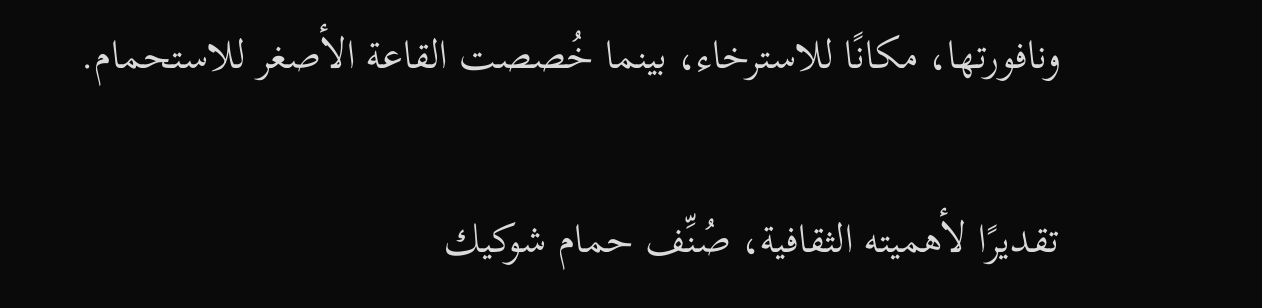ونافورتها، مكانًا للاسترخاء، بينما خُصصت القاعة الأصغر للاستحمام.

تقديرًا لأهميته الثقافية، صُنِّف حمام شوكيك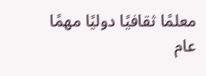معلمًا ثقافيًا دوليًا مهمًا عام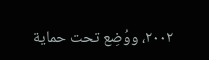٢٠٠٢، ووُضِع تحت حماية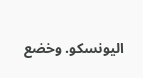اليونسكو. وخضع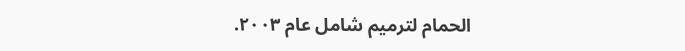الحمام لترميم شامل عام ٢٠٠٣.